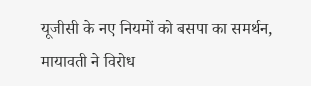यूजीसी के नए नियमों को बसपा का समर्थन, मायावती ने विरोध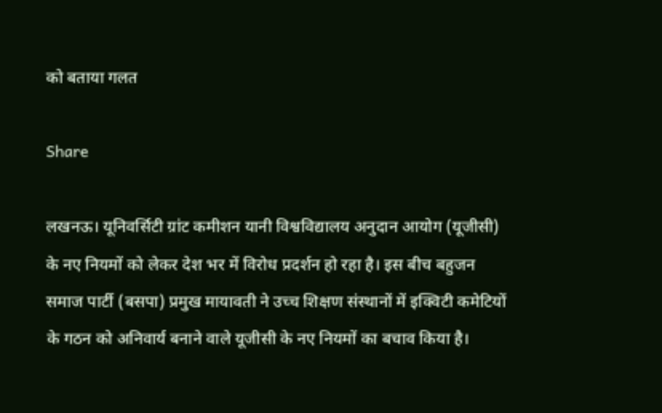को बताया गलत

Share

लखनऊ। यूनिवर्सिटी ग्रांट कमीशन यानी विश्वविद्यालय अनुदान आयोग (यूजीसी) के नए नियमों को लेकर देश भर में विरोध प्रदर्शन हो रहा है। इस बीच बहुजन समाज पार्टी (बसपा) प्रमुख मायावती ने उच्च शिक्षण संस्थानों में इक्विटी कमेटियों के गठन को अनिवार्य बनाने वाले यूजीसी के नए नियमों का बचाव किया है।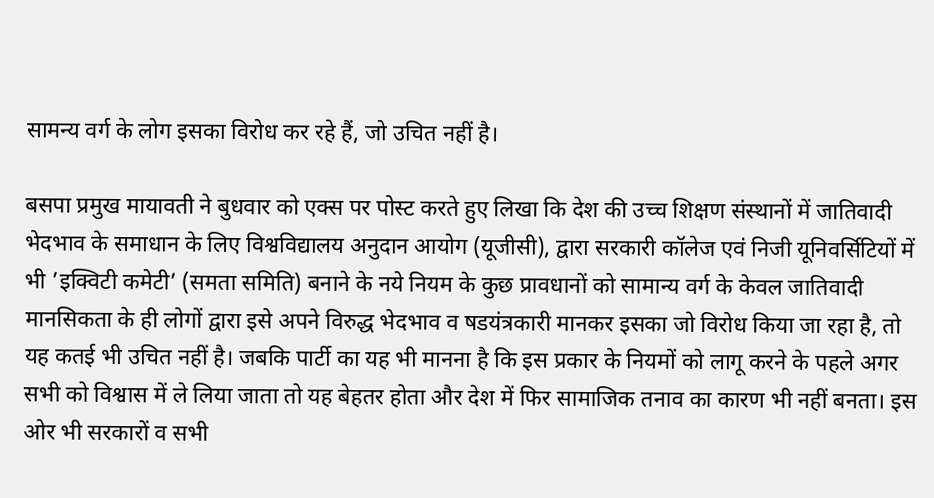सामन्य वर्ग के लोग इसका विरोध कर रहे हैं, जो उचित नहीं है।

बसपा प्रमुख मायावती ने बुधवार को एक्स पर पोस्ट करते हुए लिखा कि देश की उच्च शिक्षण संस्थानों में जातिवादी भेदभाव के समाधान के लिए विश्वविद्यालय अनुदान आयोग (यूजीसी), द्वारा सरकारी कॉलेज एवं निजी यूनिवर्सिटियों में भी ’इक्विटी कमेटी’ (समता समिति) बनाने के नये नियम के कुछ प्रावधानों को सामान्य वर्ग के केवल जातिवादी मानसिकता के ही लोगों द्वारा इसे अपने विरुद्ध भेदभाव व षडयंत्रकारी मानकर इसका जो विरोध किया जा रहा है, तो यह कतई भी उचित नहीं है। जबकि पार्टी का यह भी मानना है कि इस प्रकार के नियमों को लागू करने के पहले अगर सभी को विश्वास में ले लिया जाता तो यह बेहतर होता और देश में फिर सामाजिक तनाव का कारण भी नहीं बनता। इस ओर भी सरकारों व सभी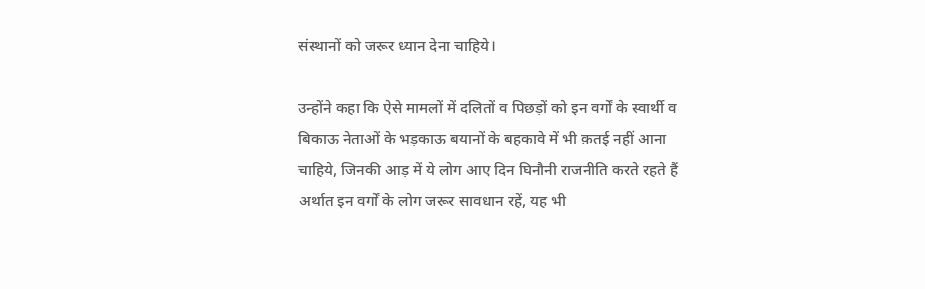संस्थानों को जरूर ध्यान देना चाहिये।

उन्होंने कहा कि ऐसे मामलों में दलितों व पिछड़ों को इन वर्गों के स्वार्थी व बिकाऊ नेताओं के भड़काऊ बयानों के बहकावे में भी क़तई नहीं आना चाहिये, जिनकी आड़ में ये लोग आए दिन घिनौनी राजनीति करते रहते हैं अर्थात इन वर्गों के लोग जरूर सावधान रहें, यह भी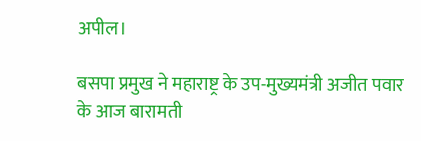अपील।

बसपा प्रमुख ने महाराष्ट्र के उप-मुख्यमंत्री अजीत पवार के आज बारामती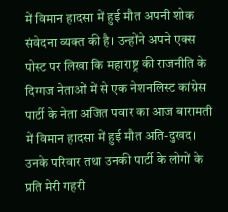में विमान हादसा में हुई मौत अपनी शोक संवेदना व्यक्त की है। उन्होंने अपने एक्स पोस्ट पर लिखा कि महाराष्ट्र की राजनीति के दिग्गज नेताओं में से एक नेशनलिस्ट कांग्रेस पार्टी के नेता अजित पवार का आज बारामती में विमान हादसा में हुई मौत अति-दुखद। उनके परिवार तथा उनकी पार्टी के लोगों के प्रति मेरी गहरी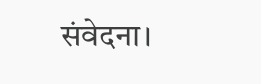संवेदना।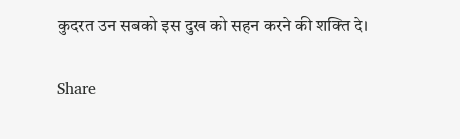कुदरत उन सबको इस दुख को सहन करने की शक्ति दे।

Share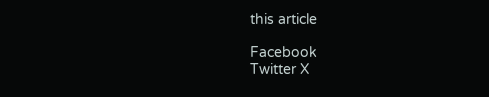this article

Facebook
Twitter X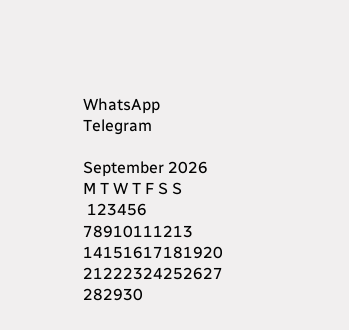WhatsApp
Telegram

September 2026
M T W T F S S
 123456
78910111213
14151617181920
21222324252627
282930